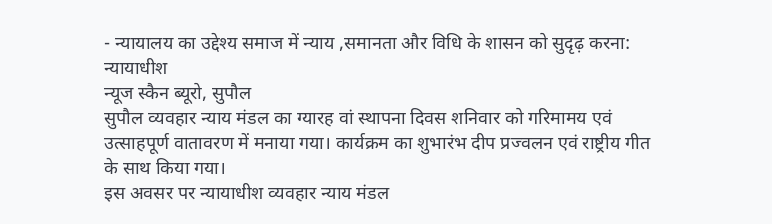- न्यायालय का उद्देश्य समाज में न्याय ,समानता और विधि के शासन को सुदृढ़ करना: न्यायाधीश
न्यूज स्कैन ब्यूरो, सुपौल
सुपौल व्यवहार न्याय मंडल का ग्यारह वां स्थापना दिवस शनिवार को गरिमामय एवं उत्साहपूर्ण वातावरण में मनाया गया। कार्यक्रम का शुभारंभ दीप प्रज्वलन एवं राष्ट्रीय गीत के साथ किया गया।
इस अवसर पर न्यायाधीश व्यवहार न्याय मंडल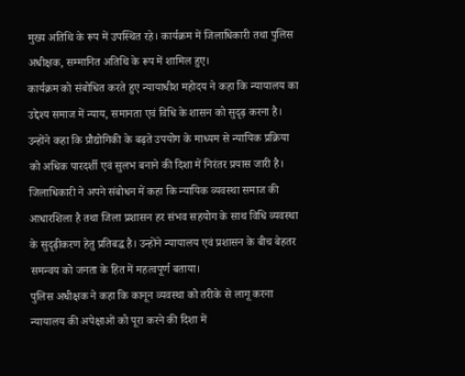मुख्य अतिथि के रूप में उपस्थित रहे। कार्यक्रम में जिलाधिकारी तथा पुलिस अधीक्षक, सम्मानित अतिथि के रूप में शामिल हुए।
कार्यक्रम को संबोधित करते हुए न्यायाधीश महोदय ने कहा कि न्यायालय का उद्देश्य समाज में न्याय, समानता एवं विधि के शासन को सुदृढ़ करना है। उन्होंने कहा कि प्रौद्योगिकी के बढ़ते उपयोग के माध्यम से न्यायिक प्रक्रिया को अधिक पारदर्शी एवं सुलभ बनाने की दिशा में निरंतर प्रयास जारी है।
जिलाधिकारी ने अपने संबोधन में कहा कि न्यायिक व्यवस्था समाज की आधारशिला है तथा जिला प्रशासन हर संभव सहयोग के साथ विधि व्यवस्था के सुदृढ़ीकरण हेतु प्रतिबद्ध है। उन्होंने न्यायालय एवं प्रशासन के बीच बेहतर समन्वय को जनता के हित में महत्वपूर्ण बताया।
पुलिस अधीक्षक ने कहा कि कानून व्यवस्था को तरीके से लागू करना न्यायालय की अपेक्षाओं को पूरा करने की दिशा में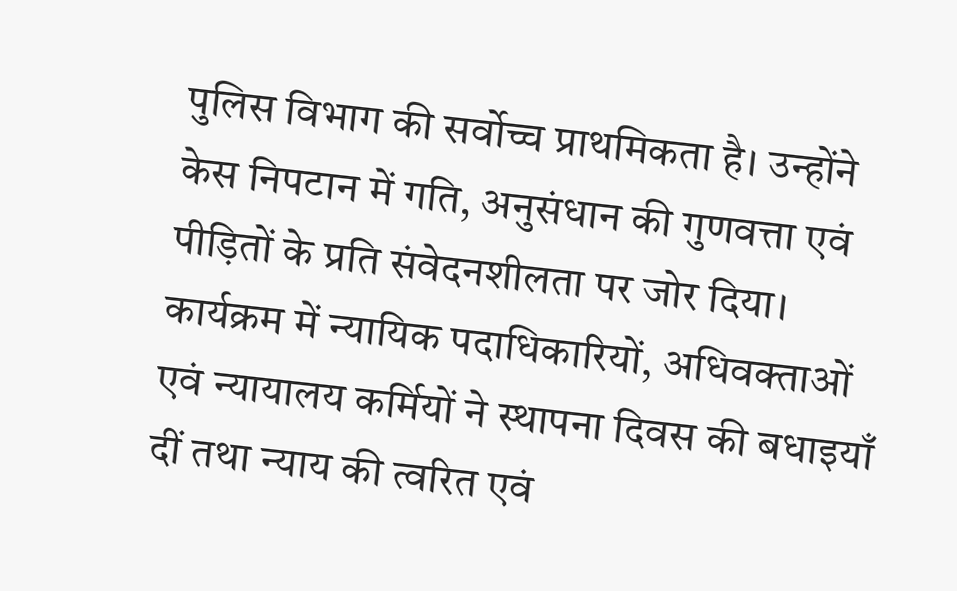पुलिस विभाग की सर्वोच्च प्राथमिकता है। उन्होंने केस निपटान में गति, अनुसंधान की गुणवत्ता एवं पीड़ितों के प्रति संवेदनशीलता पर जोर दिया।
कार्यक्रम में न्यायिक पदाधिकारियों, अधिवक्ताओं एवं न्यायालय कर्मियों ने स्थापना दिवस की बधाइयाँ दीं तथा न्याय की त्वरित एवं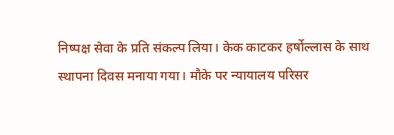निष्पक्ष सेवा के प्रति संकल्प लिया। केक काटकर हर्षोल्लास के साथ स्थापना दिवस मनाया गया। मौके पर न्यायालय परिसर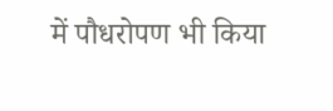में पौधरोपण भी किया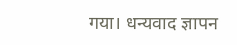गया। धन्यवाद ज्ञापन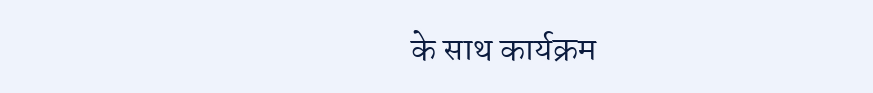के साथ कार्यक्रम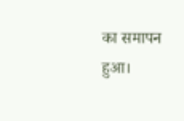का समापन हुआ।